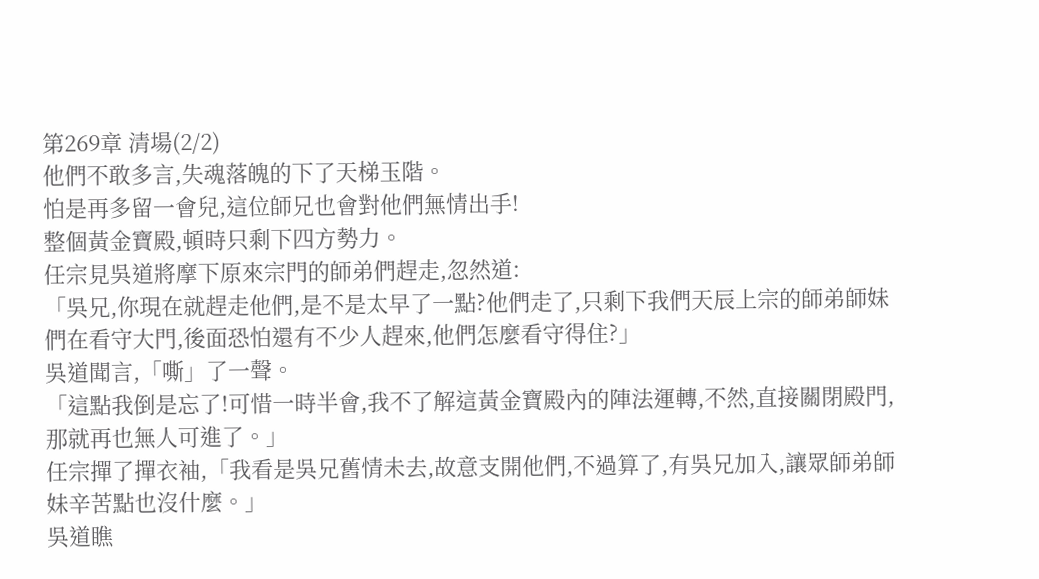第269章 清場(2/2)
他們不敢多言,失魂落魄的下了天梯玉階。
怕是再多留一會兒,這位師兄也會對他們無情出手!
整個黃金寶殿,頓時只剩下四方勢力。
任宗見吳道將摩下原來宗門的師弟們趕走,忽然道:
「吳兄,你現在就趕走他們,是不是太早了一點?他們走了,只剩下我們天辰上宗的師弟師妹們在看守大門,後面恐怕還有不少人趕來,他們怎麼看守得住?」
吳道聞言,「嘶」了一聲。
「這點我倒是忘了!可惜一時半會,我不了解這黃金寶殿內的陣法運轉,不然,直接關閉殿門,那就再也無人可進了。」
任宗撣了撣衣袖,「我看是吳兄舊情未去,故意支開他們,不過算了,有吳兄加入,讓眾師弟師妹辛苦點也沒什麼。」
吳道瞧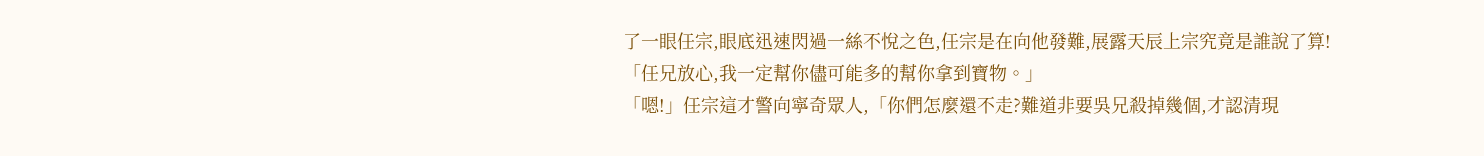了一眼任宗,眼底迅速閃過一絲不悅之色,任宗是在向他發難,展露天辰上宗究竟是誰說了算!
「任兄放心,我一定幫你儘可能多的幫你拿到寶物。」
「嗯!」任宗這才警向寧奇眾人,「你們怎麼還不走?難道非要吳兄殺掉幾個,才認清現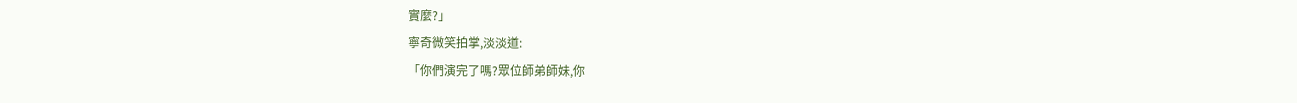實麼?」
寧奇微笑拍掌,淡淡道:
「你們演完了嗎?眾位師弟師妹,你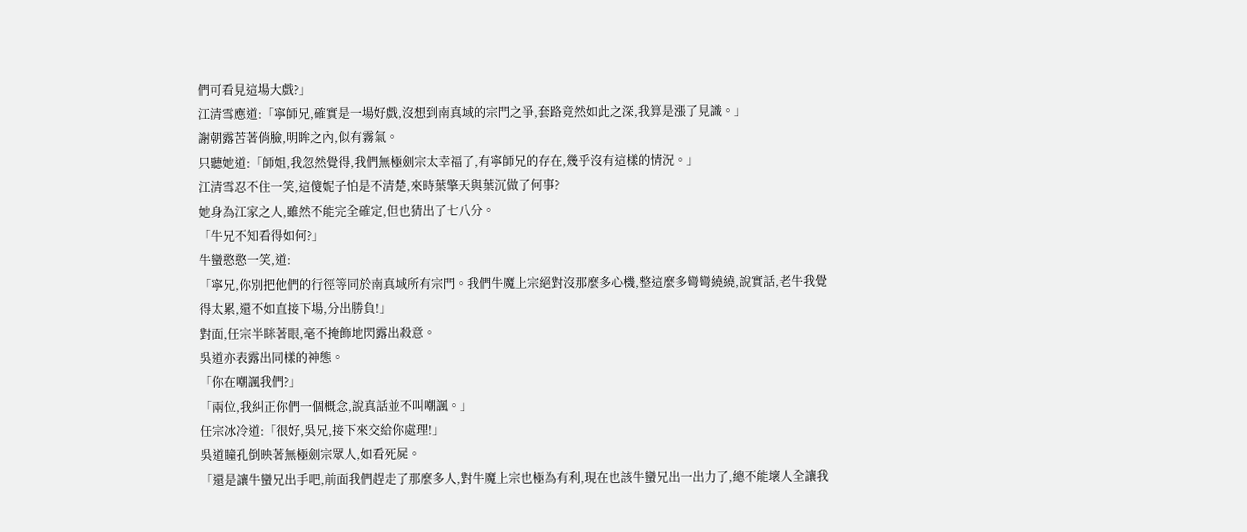們可看見這場大戲?」
江清雪應道:「寧師兄,確實是一場好戲,沒想到南真域的宗門之爭,套路竟然如此之深,我算是漲了見識。」
謝朝露苦著俏臉,明眸之內,似有霧氣。
只聽她道:「師姐,我忽然覺得,我們無極劍宗太幸福了,有寧師兄的存在,幾乎沒有這樣的情況。」
江清雪忍不住一笑,這傻妮子怕是不清楚,來時葉擎天與葉沉做了何事?
她身為江家之人,雖然不能完全確定,但也猜出了七八分。
「牛兄不知看得如何?」
牛蠻憨憨一笑,道:
「寧兄,你別把他們的行徑等同於南真域所有宗門。我們牛魔上宗絕對沒那麼多心機,整這麼多彎彎繞繞,說實話,老牛我覺得太累,還不如直接下場,分出勝負!」
對面,任宗半眯著眼,毫不掩飾地閃露出殺意。
吳道亦表露出同樣的神態。
「你在嘲諷我們?」
「兩位,我糾正你們一個概念,說真話並不叫嘲諷。」
任宗冰冷道:「很好,吳兄,接下來交給你處理!」
吳道瞳孔倒映著無極劍宗眾人,如看死屍。
「還是讓牛蠻兄出手吧,前面我們趕走了那麼多人,對牛魔上宗也極為有利,現在也該牛蠻兄出一出力了,總不能壞人全讓我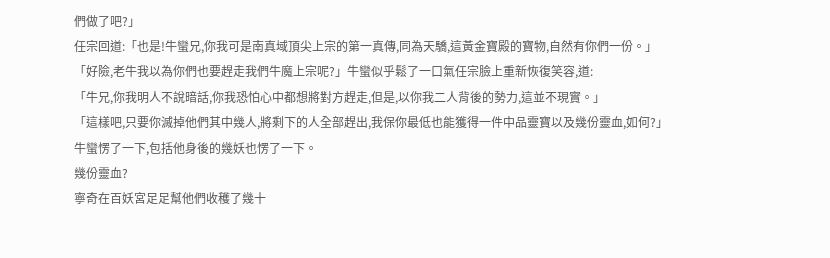們做了吧?」
任宗回道:「也是!牛蠻兄,你我可是南真域頂尖上宗的第一真傳,同為天驕,這黃金寶殿的寶物,自然有你們一份。」
「好險,老牛我以為你們也要趕走我們牛魔上宗呢?」牛蠻似乎鬆了一口氣任宗臉上重新恢復笑容,道:
「牛兄,你我明人不說暗話,你我恐怕心中都想將對方趕走,但是,以你我二人背後的勢力,這並不現實。」
「這樣吧,只要你滅掉他們其中幾人,將剩下的人全部趕出,我保你最低也能獲得一件中品靈寶以及幾份靈血,如何?」
牛蠻愣了一下,包括他身後的幾妖也愣了一下。
幾份靈血?
寧奇在百妖宮足足幫他們收穫了幾十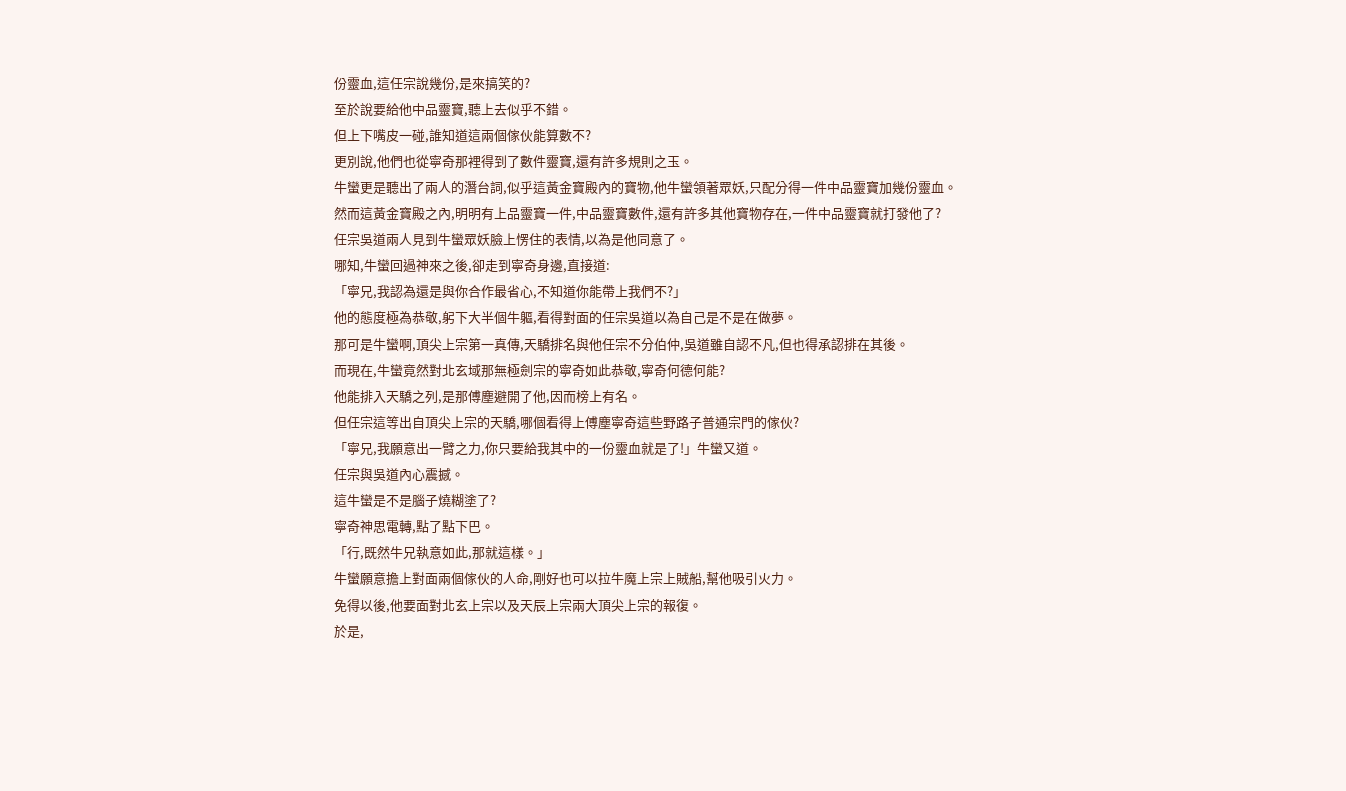份靈血,這任宗說幾份,是來搞笑的?
至於說要給他中品靈寶,聽上去似乎不錯。
但上下嘴皮一碰,誰知道這兩個傢伙能算數不?
更別說,他們也從寧奇那裡得到了數件靈寶,還有許多規則之玉。
牛蠻更是聽出了兩人的潛台詞,似乎這黃金寶殿內的寶物,他牛蠻領著眾妖,只配分得一件中品靈寶加幾份靈血。
然而這黃金寶殿之內,明明有上品靈寶一件,中品靈寶數件,還有許多其他寶物存在,一件中品靈寶就打發他了?
任宗吳道兩人見到牛蠻眾妖臉上愣住的表情,以為是他同意了。
哪知,牛蠻回過神來之後,卻走到寧奇身邊,直接道:
「寧兄,我認為還是與你合作最省心,不知道你能帶上我們不?」
他的態度極為恭敬,躬下大半個牛軀,看得對面的任宗吳道以為自己是不是在做夢。
那可是牛蠻啊,頂尖上宗第一真傳,天驕排名與他任宗不分伯仲,吳道雖自認不凡,但也得承認排在其後。
而現在,牛蠻竟然對北玄域那無極劍宗的寧奇如此恭敬,寧奇何德何能?
他能排入天驕之列,是那傅塵避開了他,因而榜上有名。
但任宗這等出自頂尖上宗的天驕,哪個看得上傅塵寧奇這些野路子普通宗門的傢伙?
「寧兄,我願意出一臂之力,你只要給我其中的一份靈血就是了!」牛蠻又道。
任宗與吳道內心震撼。
這牛蠻是不是腦子燒糊塗了?
寧奇神思電轉,點了點下巴。
「行,既然牛兄執意如此,那就這樣。」
牛蠻願意擔上對面兩個傢伙的人命,剛好也可以拉牛魔上宗上賊船,幫他吸引火力。
免得以後,他要面對北玄上宗以及天辰上宗兩大頂尖上宗的報復。
於是,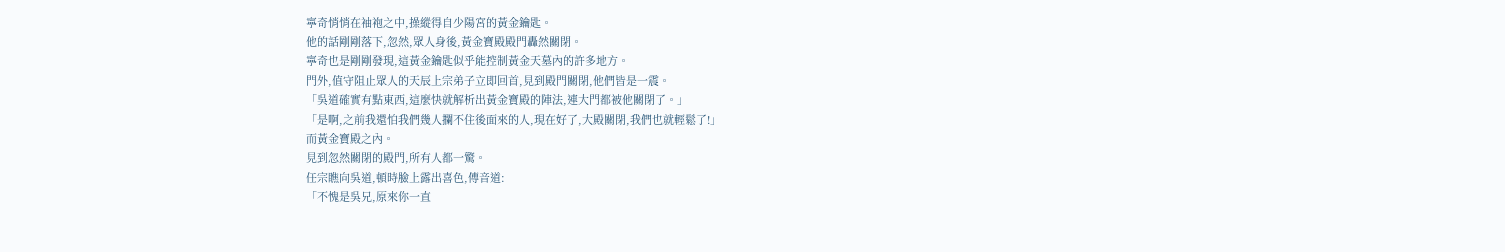寧奇悄悄在袖袍之中,操縱得自少陽宮的黃金鑰匙。
他的話剛剛落下,忽然,眾人身後,黃金寶殿殿門轟然關閉。
寧奇也是剛剛發現,這黃金鑰匙似乎能控制黃金天墓內的許多地方。
門外,值守阻止眾人的天辰上宗弟子立即回首,見到殿門關閉,他們皆是一震。
「吳道確實有點東西,這麼快就解析出黃金寶殿的陣法,連大門都被他關閉了。」
「是啊,之前我還怕我們幾人攔不住後面來的人,現在好了,大殿關閉,我們也就輕鬆了!」
而黃金寶殿之內。
見到忽然關閉的殿門,所有人都一驚。
任宗瞧向吳道,頓時臉上露出喜色,傳音道:
「不愧是吳兄,原來你一直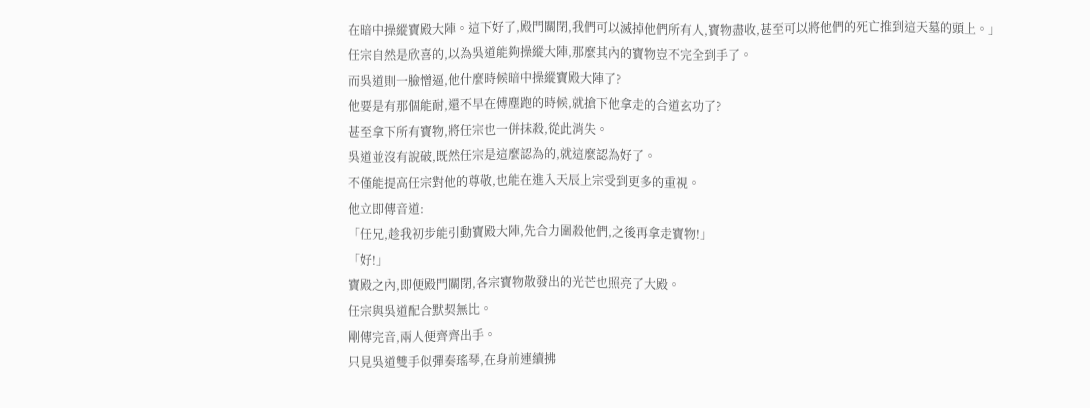在暗中操縱寶殿大陣。這下好了,殿門關閉,我們可以滅掉他們所有人,寶物盡收,甚至可以將他們的死亡推到這天墓的頭上。」
任宗自然是欣喜的,以為吳道能夠操縱大陣,那麼其內的寶物豈不完全到手了。
而吳道則一臉憎逼,他什麼時候暗中操縱寶殿大陣了?
他要是有那個能耐,還不早在傅塵跑的時候,就搶下他拿走的合道玄功了?
甚至拿下所有寶物,將任宗也一併抹殺,從此消失。
吳道並沒有說破,既然任宗是這麼認為的,就這麼認為好了。
不僅能提高任宗對他的尊敬,也能在進入天辰上宗受到更多的重視。
他立即傳音道:
「任兄,趁我初步能引動寶殿大陣,先合力圍殺他們,之後再拿走寶物!」
「好!」
寶殿之內,即便殿門關閉,各宗寶物散發出的光芒也照亮了大殿。
任宗與吳道配合默契無比。
剛傳完音,兩人便齊齊出手。
只見吳道雙手似彈奏瑤琴,在身前連續拂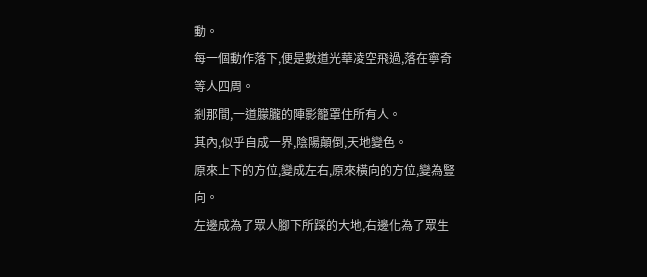動。
每一個動作落下,便是數道光華凌空飛過,落在寧奇等人四周。
剎那間,一道朦朧的陣影籠罩住所有人。
其內,似乎自成一界,陰陽顛倒,天地變色。
原來上下的方位,變成左右,原來橫向的方位,變為豎向。
左邊成為了眾人腳下所踩的大地,右邊化為了眾生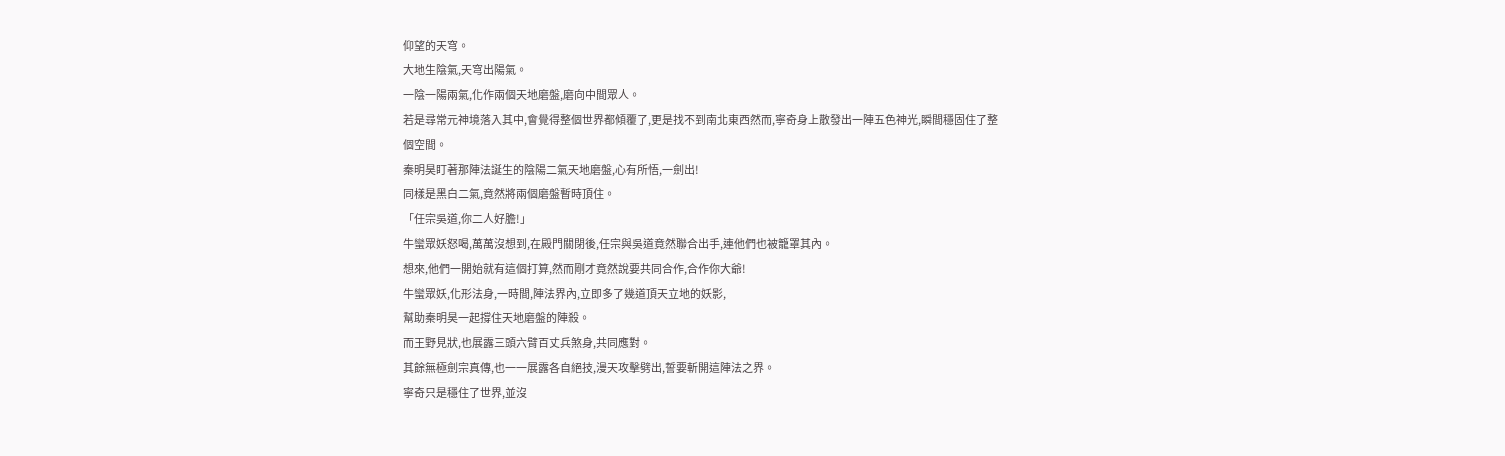仰望的天穹。
大地生陰氣,天穹出陽氣。
一陰一陽兩氣,化作兩個天地磨盤,磨向中間眾人。
若是尋常元神境落入其中,會覺得整個世界都傾覆了,更是找不到南北東西然而,寧奇身上散發出一陣五色神光,瞬間穩固住了整個空間。
秦明昊盯著那陣法誕生的陰陽二氣天地磨盤,心有所悟,一劍出!
同樣是黑白二氣,竟然將兩個磨盤暫時頂住。
「任宗吳道,你二人好膽!」
牛蠻眾妖怒喝,萬萬沒想到,在殿門關閉後,任宗與吳道竟然聯合出手,連他們也被籠罩其內。
想來,他們一開始就有這個打算,然而剛才竟然說要共同合作,合作你大爺!
牛蠻眾妖,化形法身,一時間,陣法界內,立即多了幾道頂天立地的妖影,
幫助秦明昊一起撐住天地磨盤的陣殺。
而王野見狀,也展露三頭六臂百丈兵煞身,共同應對。
其餘無極劍宗真傳,也一一展露各自絕技,漫天攻擊劈出,誓要斬開這陣法之界。
寧奇只是穩住了世界,並沒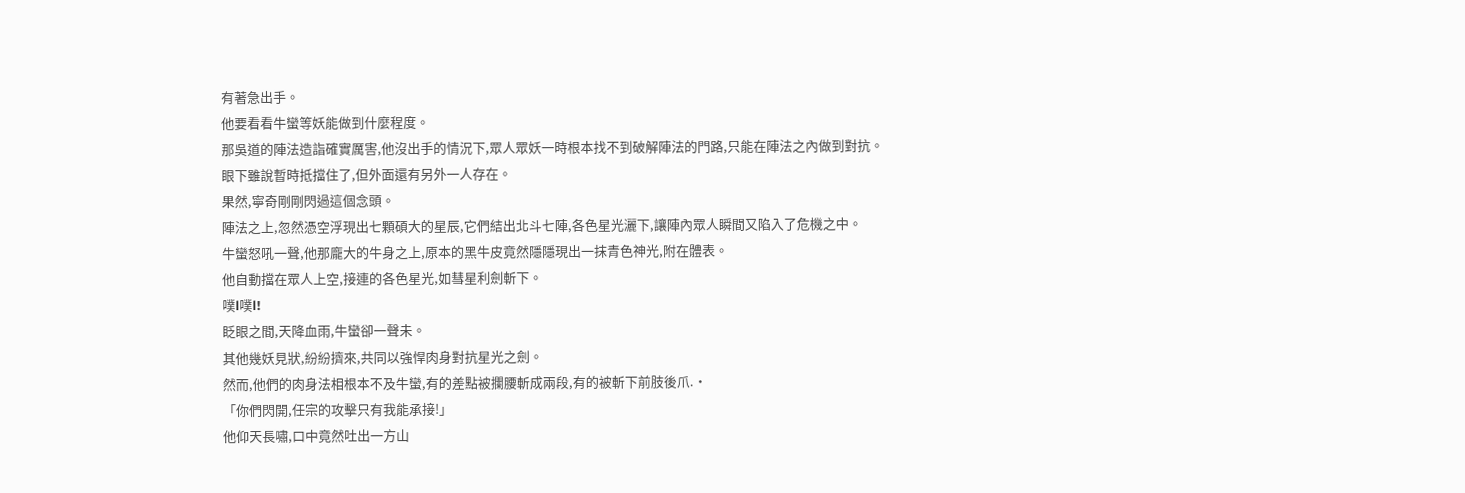有著急出手。
他要看看牛蠻等妖能做到什麼程度。
那吳道的陣法造詣確實厲害,他沒出手的情況下,眾人眾妖一時根本找不到破解陣法的門路,只能在陣法之內做到對抗。
眼下雖說暫時抵擋住了,但外面還有另外一人存在。
果然,寧奇剛剛閃過這個念頭。
陣法之上,忽然憑空浮現出七顆碩大的星辰,它們結出北斗七陣,各色星光灑下,讓陣內眾人瞬間又陷入了危機之中。
牛蠻怒吼一聲,他那龐大的牛身之上,原本的黑牛皮竟然隱隱現出一抹青色神光,附在體表。
他自動擋在眾人上空,接連的各色星光,如彗星利劍斬下。
噗l噗l!
眨眼之間,天降血雨,牛蠻卻一聲未。
其他幾妖見狀,紛紛擠來,共同以強悍肉身對抗星光之劍。
然而,他們的肉身法相根本不及牛蠻,有的差點被攔腰斬成兩段,有的被斬下前肢後爪.·
「你們閃開,任宗的攻擊只有我能承接!」
他仰天長嘯,口中竟然吐出一方山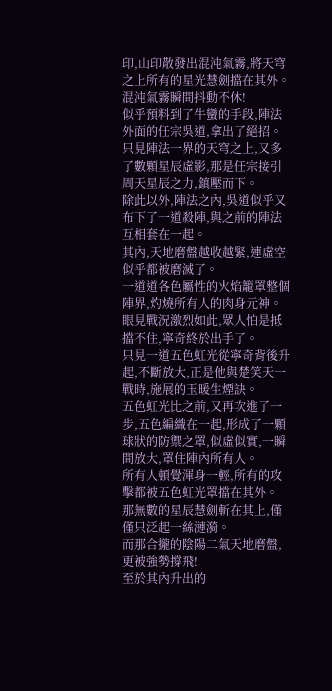印,山印散發出混沌氣霧,將天穹之上所有的星光慧劍擋在其外。
混沌氣霧瞬間抖動不休!
似乎預料到了牛蠻的手段,陣法外面的任宗吳道,拿出了絕招。
只見陣法一界的天穹之上,又多了數顆星辰虛影,那是任宗接引周天星辰之力,鎮壓而下。
除此以外,陣法之內,吳道似乎又布下了一道殺陣,與之前的陣法互相套在一起。
其內,天地磨盤越收越緊,連虛空似乎都被磨滅了。
一道道各色屬性的火焰籠罩整個陣界,灼燒所有人的肉身元神。
眼見戰況激烈如此,眾人怕是抵擋不住,寧奇終於出手了。
只見一道五色虹光從寧奇背後升起,不斷放大,正是他與楚笑天一戰時,施展的玉暖生煙訣。
五色虹光比之前,又再次進了一步,五色編織在一起,形成了一顆球狀的防禦之罩,似虛似實,一瞬間放大,罩住陣內所有人。
所有人頓覺渾身一輕,所有的攻擊都被五色虹光罩擋在其外。
那無數的星辰慧劍斬在其上,僅僅只泛起一絲漣漪。
而那合攏的陰陽二氣天地磨盤,更被強勢撐飛!
至於其內升出的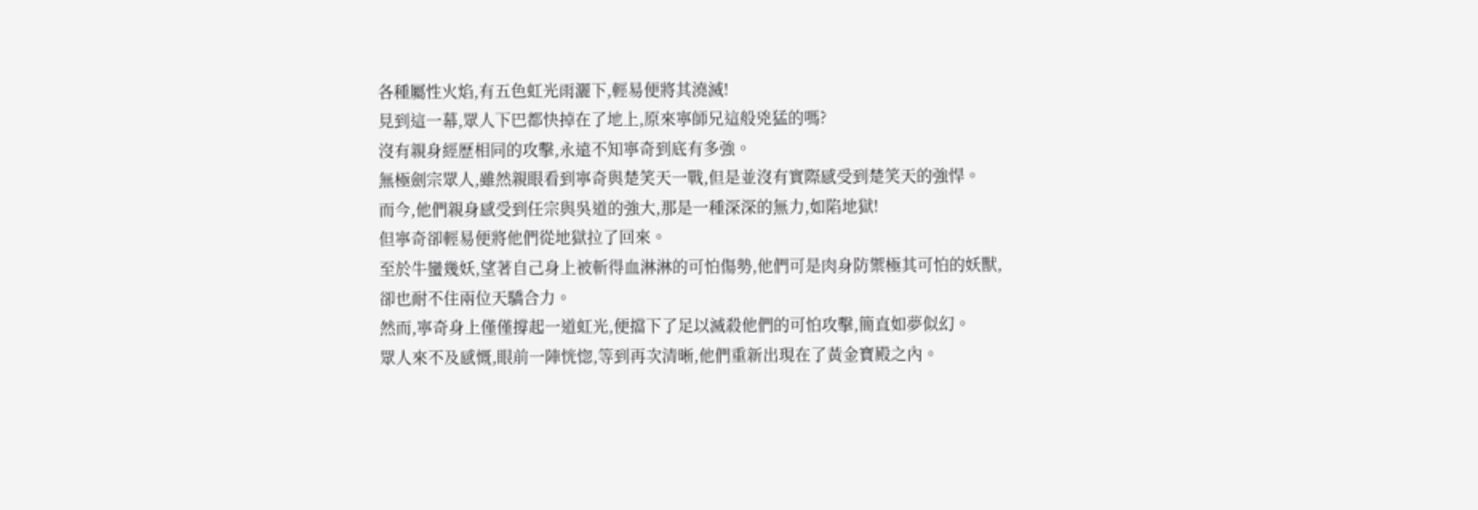各種屬性火焰,有五色虹光雨灑下,輕易便將其澆滅!
見到這一幕,眾人下巴都快掉在了地上,原來寧師兄這般兇猛的嗎?
沒有親身經歷相同的攻擊,永遠不知寧奇到底有多強。
無極劍宗眾人,雖然親眼看到寧奇與楚笑天一戰,但是並沒有實際感受到楚笑天的強悍。
而今,他們親身感受到任宗與吳道的強大,那是一種深深的無力,如陷地獄!
但寧奇卻輕易便將他們從地獄拉了回來。
至於牛蠻幾妖,望著自己身上被斬得血淋淋的可怕傷勢,他們可是肉身防禦極其可怕的妖獸,卻也耐不住兩位天驕合力。
然而,寧奇身上僅僅撐起一道虹光,便擋下了足以滅殺他們的可怕攻擊,簡直如夢似幻。
眾人來不及感慨,眼前一陣恍惚,等到再次清晰,他們重新出現在了黃金寶殿之內。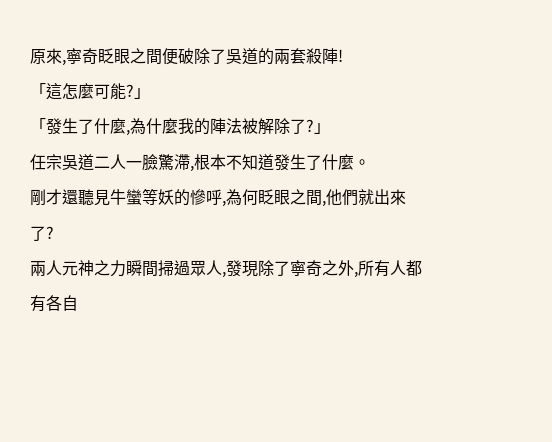原來,寧奇眨眼之間便破除了吳道的兩套殺陣!
「這怎麼可能?」
「發生了什麼,為什麼我的陣法被解除了?」
任宗吳道二人一臉驚滯,根本不知道發生了什麼。
剛才還聽見牛蠻等妖的慘呼,為何眨眼之間,他們就出來了?
兩人元神之力瞬間掃過眾人,發現除了寧奇之外,所有人都有各自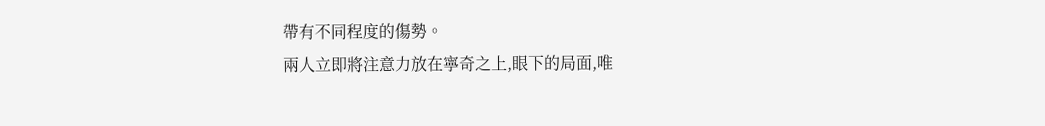帶有不同程度的傷勢。
兩人立即將注意力放在寧奇之上,眼下的局面,唯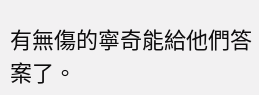有無傷的寧奇能給他們答案了。